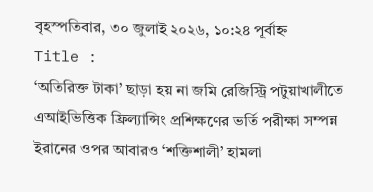বৃহস্পতিবার, ৩০ জুলাই ২০২৬, ১০:২৪ পূর্বাহ্ন
Title :
‘অতিরিক্ত টাকা’ ছাড়া হয় না জমি রেজিস্ট্রি পটুয়াখালীতে এআইভিত্তিক ফ্রিল্যান্সিং প্রশিক্ষণের ভর্তি পরীক্ষা সম্পন্ন ইরানের ওপর আবারও ‘শক্তিশালী’ হামলা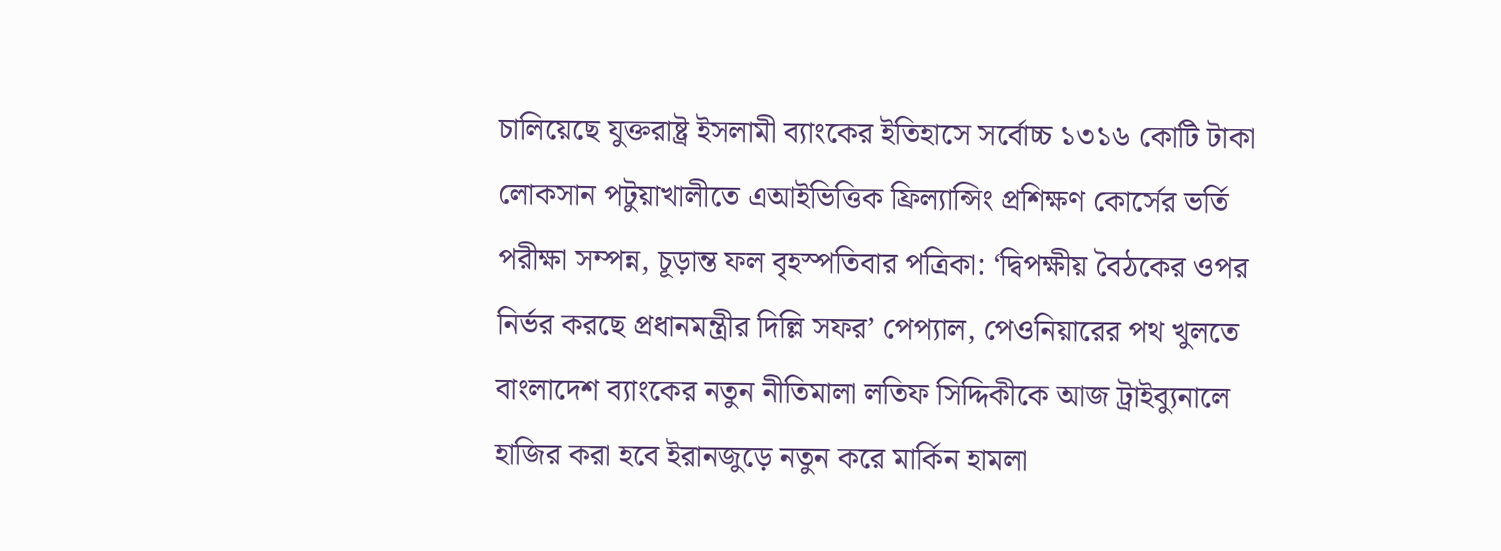চালিয়েছে যুক্তরাষ্ট্র ইসলামী ব্যাংকের ইতিহাসে সর্বোচ্চ ১৩১৬ কোটি টাকা লোকসান পটুয়াখালীতে এআইভিত্তিক ফ্রিল্যান্সিং প্রশিক্ষণ কোর্সের ভর্তি পরীক্ষা সম্পন্ন, চূড়ান্ত ফল বৃহস্পতিবার পত্রিকা: ‘দ্বিপক্ষীয় বৈঠকের ওপর নির্ভর করছে প্রধানমন্ত্রীর দিল্লি সফর’ পেপ্যাল, পেওনিয়ারের পথ খুলতে বাংলাদেশ ব্যাংকের নতুন নীতিমালা লতিফ সিদ্দিকীকে আজ ট্রাইব্যুনালে হাজির করা হবে ইরানজুড়ে নতুন করে মার্কিন হামলা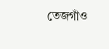তেজগাঁও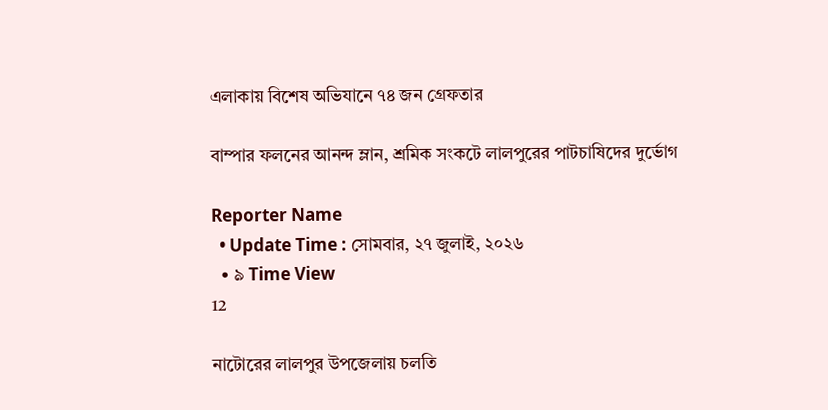এলাকায় বিশেষ অভিযানে ৭৪ জন গ্রেফতার

বাম্পার ফলনের আনন্দ ম্লান, শ্রমিক সংকটে লালপুরের পাটচাষিদের দুর্ভোগ

Reporter Name
  • Update Time : সোমবার, ২৭ জুলাই, ২০২৬
  • ৯ Time View
12

নাটোরের লালপুর উপজেলায় চলতি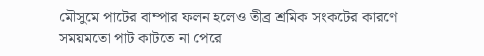মৌসুমে পাটের বাম্পার ফলন হলেও তীব্র শ্রমিক সংকটের কারণে সময়মতো পাট কাটতে না পেরে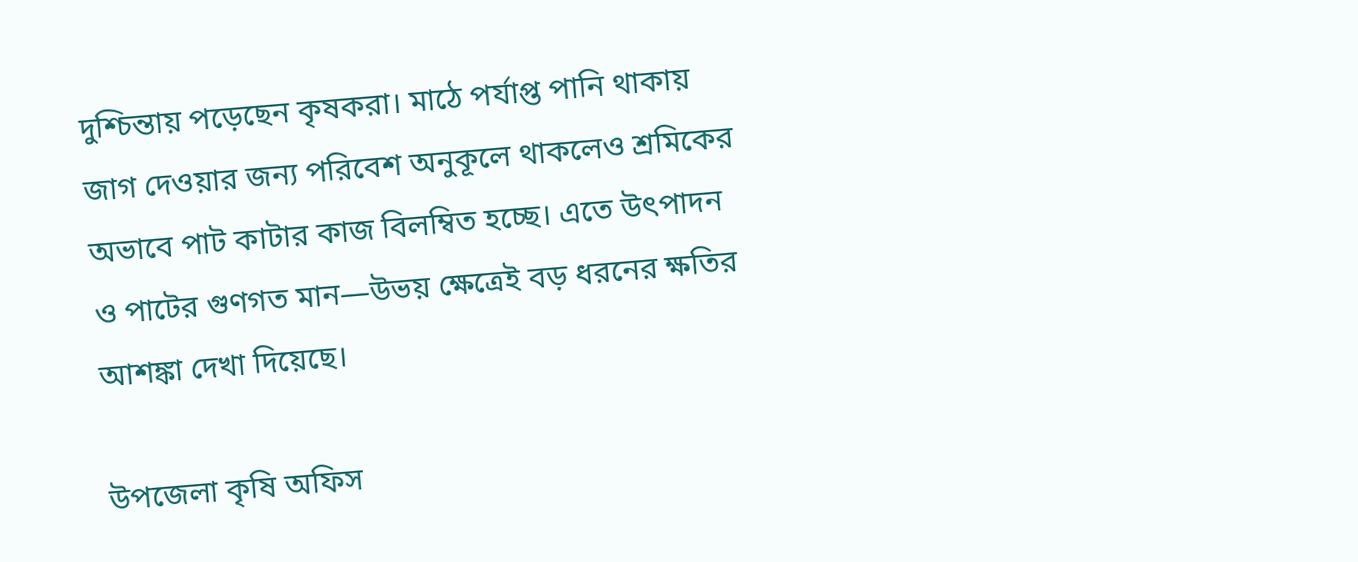দুশ্চিন্তায় পড়েছেন কৃষকরা। মাঠে পর্যাপ্ত পানি থাকায় জাগ দেওয়ার জন্য পরিবেশ অনুকূলে থাকলেও শ্রমিকের অভাবে পাট কাটার কাজ বিলম্বিত হচ্ছে। এতে উৎপাদন ও পাটের গুণগত মান—উভয় ক্ষেত্রেই বড় ধরনের ক্ষতির আশঙ্কা দেখা দিয়েছে।

উপজেলা কৃষি অফিস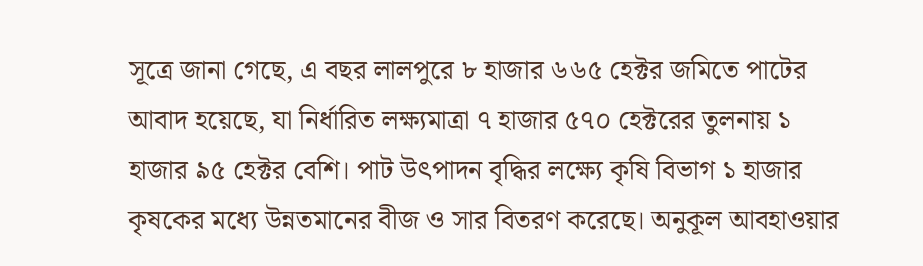সূত্রে জানা গেছে, এ বছর লালপুরে ৮ হাজার ৬৬৫ হেক্টর জমিতে পাটের আবাদ হয়েছে, যা নির্ধারিত লক্ষ্যমাত্রা ৭ হাজার ৫৭০ হেক্টরের তুলনায় ১ হাজার ৯৫ হেক্টর বেশি। পাট উৎপাদন বৃদ্ধির লক্ষ্যে কৃষি বিভাগ ১ হাজার কৃষকের মধ্যে উন্নতমানের বীজ ও সার বিতরণ করেছে। অনুকূল আবহাওয়ার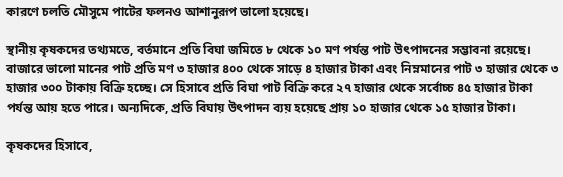কারণে চলতি মৌসুমে পাটের ফলনও আশানুরূপ ভালো হয়েছে।

স্থানীয় কৃষকদের তথ্যমতে, বর্তমানে প্রতি বিঘা জমিতে ৮ থেকে ১০ মণ পর্যন্ত পাট উৎপাদনের সম্ভাবনা রয়েছে। বাজারে ভালো মানের পাট প্রতি মণ ৩ হাজার ৪০০ থেকে সাড়ে ৪ হাজার টাকা এবং নিম্নমানের পাট ৩ হাজার থেকে ৩ হাজার ৩০০ টাকায় বিক্রি হচ্ছে। সে হিসাবে প্রতি বিঘা পাট বিক্রি করে ২৭ হাজার থেকে সর্বোচ্চ ৪৫ হাজার টাকা পর্যন্ত আয় হতে পারে। অন্যদিকে, প্রতি বিঘায় উৎপাদন ব্যয় হয়েছে প্রায় ১০ হাজার থেকে ১৫ হাজার টাকা।

কৃষকদের হিসাবে,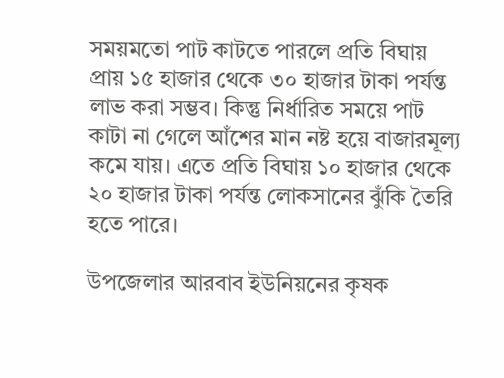সময়মতো পাট কাটতে পারলে প্রতি বিঘায় প্রায় ১৫ হাজার থেকে ৩০ হাজার টাকা পর্যন্ত লাভ করা সম্ভব। কিন্তু নির্ধারিত সময়ে পাট কাটা না গেলে আঁশের মান নষ্ট হয়ে বাজারমূল্য কমে যায়। এতে প্রতি বিঘায় ১০ হাজার থেকে ২০ হাজার টাকা পর্যন্ত লোকসানের ঝুঁকি তৈরি হতে পারে।

উপজেলার আরবাব ইউনিয়নের কৃষক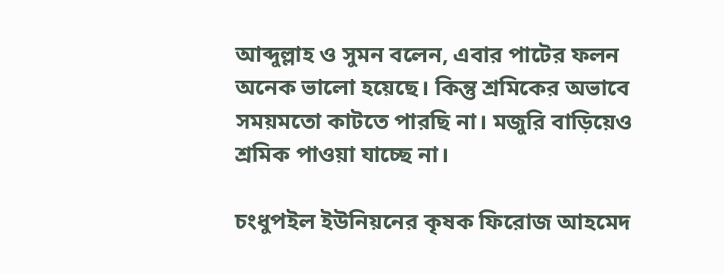আব্দুল্লাহ ও সুমন বলেন, এবার পাটের ফলন অনেক ভালো হয়েছে। কিন্তু শ্রমিকের অভাবে সময়মতো কাটতে পারছি না। মজুরি বাড়িয়েও শ্রমিক পাওয়া যাচ্ছে না।

চংধুপইল ইউনিয়নের কৃষক ফিরোজ আহমেদ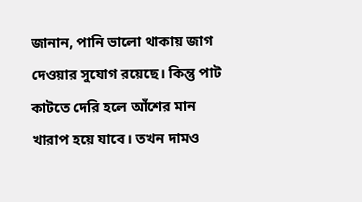জানান, পানি ভালো থাকায় জাগ দেওয়ার সুযোগ রয়েছে। কিন্তু পাট কাটতে দেরি হলে আঁশের মান খারাপ হয়ে যাবে। তখন দামও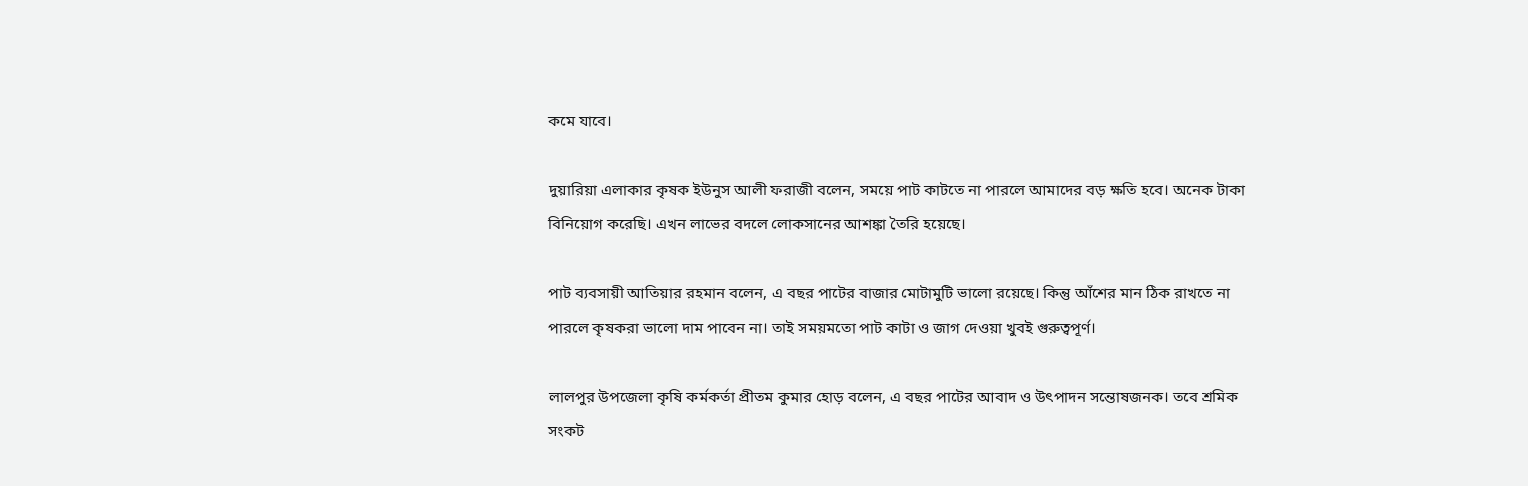কমে যাবে।

দুয়ারিয়া এলাকার কৃষক ইউনুস আলী ফরাজী বলেন, সময়ে পাট কাটতে না পারলে আমাদের বড় ক্ষতি হবে। অনেক টাকা বিনিয়োগ করেছি। এখন লাভের বদলে লোকসানের আশঙ্কা তৈরি হয়েছে।

পাট ব্যবসায়ী আতিয়ার রহমান বলেন, এ বছর পাটের বাজার মোটামুটি ভালো রয়েছে। কিন্তু আঁশের মান ঠিক রাখতে না পারলে কৃষকরা ভালো দাম পাবেন না। তাই সময়মতো পাট কাটা ও জাগ দেওয়া খুবই গুরুত্বপূর্ণ।

লালপুর উপজেলা কৃষি কর্মকর্তা প্রীতম কুমার হোড় বলেন, এ বছর পাটের আবাদ ও উৎপাদন সন্তোষজনক। তবে শ্রমিক সংকট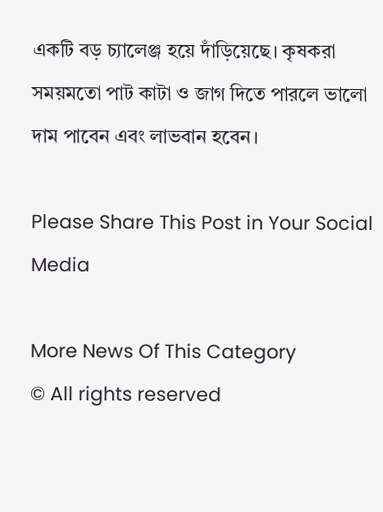একটি বড় চ্যালেঞ্জ হয়ে দাঁড়িয়েছে। কৃষকরা সময়মতো পাট কাটা ও জাগ দিতে পারলে ভালো দাম পাবেন এবং লাভবান হবেন।

Please Share This Post in Your Social Media

More News Of This Category
© All rights reserved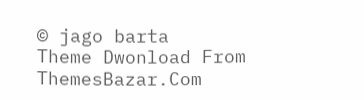© jago barta
Theme Dwonload From ThemesBazar.Com